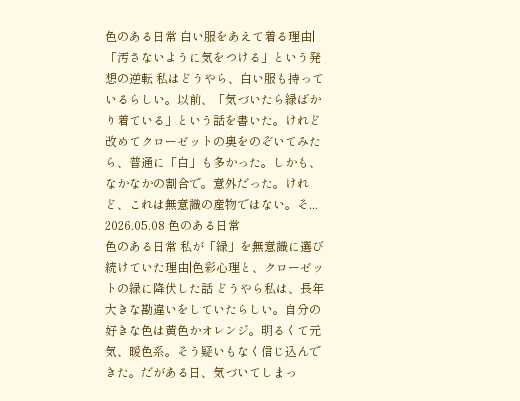色のある日常 白い服をあえて着る理由|「汚さないように気をつける」という発想の逆転 私はどうやら、白い服も持っているらしい。以前、「気づいたら緑ばかり着ている」という話を書いた。けれど改めてクローゼットの奥をのぞいてみたら、普通に「白」も多かった。しかも、なかなかの割合で。意外だった。けれど、これは無意識の産物ではない。そ... 2026.05.08 色のある日常
色のある日常 私が「緑」を無意識に選び続けていた理由|色彩心理と、クローゼットの緑に降伏した話 どうやら私は、長年大きな勘違いをしていたらしい。自分の好きな色は黄色かオレンジ。明るくて元気、暖色系。そう疑いもなく信じ込んできた。だがある日、気づいてしまっ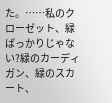た。……私のクローゼット、緑ばっかりじゃない?緑のカーディガン、緑のスカート、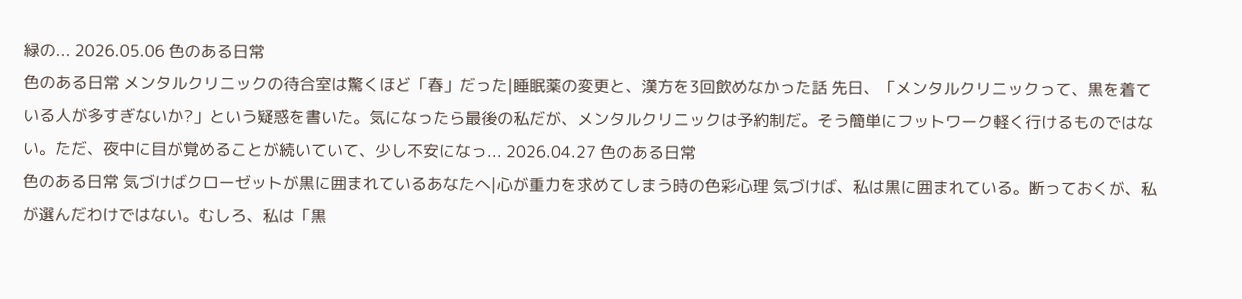緑の... 2026.05.06 色のある日常
色のある日常 メンタルクリニックの待合室は驚くほど「春」だった|睡眠薬の変更と、漢方を3回飲めなかった話 先日、「メンタルクリニックって、黒を着ている人が多すぎないか?」という疑惑を書いた。気になったら最後の私だが、メンタルクリニックは予約制だ。そう簡単にフットワーク軽く行けるものではない。ただ、夜中に目が覚めることが続いていて、少し不安になっ... 2026.04.27 色のある日常
色のある日常 気づけばクローゼットが黒に囲まれているあなたへ|心が重力を求めてしまう時の色彩心理 気づけば、私は黒に囲まれている。断っておくが、私が選んだわけではない。むしろ、私は「黒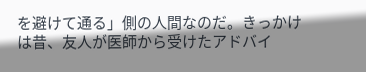を避けて通る」側の人間なのだ。きっかけは昔、友人が医師から受けたアドバイ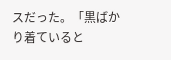スだった。「黒ばかり着ていると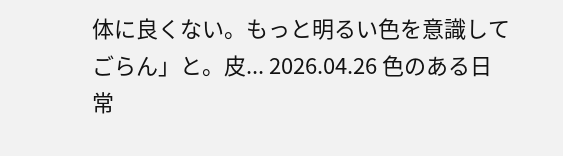体に良くない。もっと明るい色を意識してごらん」と。皮... 2026.04.26 色のある日常